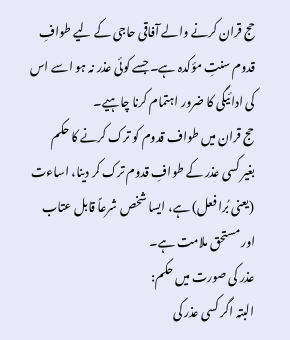حج قران کرنے والے آفاقی حاجی کے لیے طوافِ قدوم سنتِ مؤکدہ ہے۔ جسے کوئی عذر نہ ہو اسے اس کی ادائیگی کا ضرور اہتمام کرنا چاہیے۔
حج قران میں طواف قدوم کو ترک کرنے کا حکم
بغیر کسی عذر کے طوافِ قدوم ترک کر دینا، اساءت (یعنی بُرا فعل) ہے، ایسا شخص شرعاً قابل عتاب اور مستحق ملامت ہے۔
عذر کی صورت میں حکم:
البتہ اگر کسی عذر کی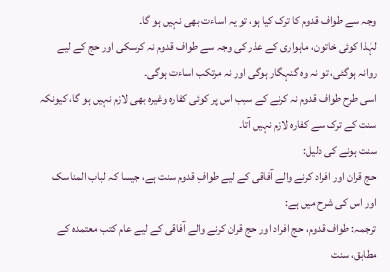وجہ سے طواف قدوم کا ترک کیا ہو، تو یہ اساءت بھی نہیں ہو گا۔
لہٰذا کوئی خاتون، ماہواری کے عذر کی وجہ سے طواف قدوم نہ کرسکی اور حج کے لیے روانہ ہوگئی، تو نہ وہ گنہگار ہوگی اور نہ مرتکب اساءت ہوگی۔
اسی طرح طواف قدوم نہ کرنے کے سبب اس پر کوئی کفارہ وغیرہ بھی لازم نہیں ہو گا، کیونکہ سنت کے ترک سے کفارہ لازم نہیں آتا۔
سنت ہونے کی دلیل:
حج قران اور افراد کرنے والے آفاقی کے لیے طوافِ قدوم سنت ہے، جیسا کہ لباب المناسک اور اس کی شرح میں ہے:
ترجمہ: طواف قدوم، حج افراد اور حج قران کرنے والے آفاقی کے لیے عام کتب معتمدہ کے مطابق، سنت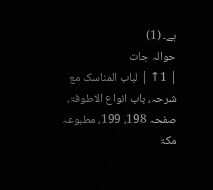ہے۔ (1)
حوالہ جات
| 1↑ | لباب المناسک مع شرحہ، باب انواع الاطوفۃ، صفحہ 198، 199، مطبوعہ مکۃ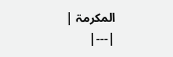المکرمۃ |
|---|